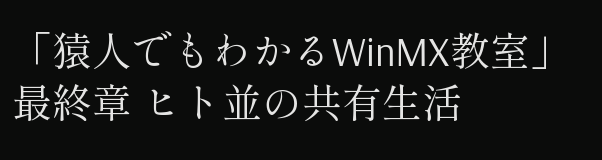「猿人でもわかるWinMX教室」
最終章 ヒト並の共有生活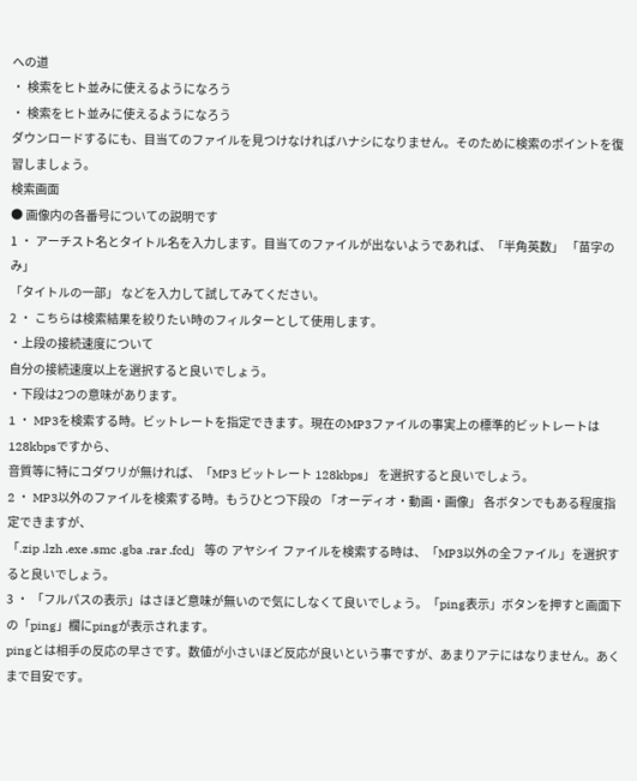への道
・ 検索をヒト並みに使えるようになろう
・ 検索をヒト並みに使えるようになろう
ダウンロードするにも、目当てのファイルを見つけなければハナシになりません。そのために検索のポイントを復習しましょう。
検索画面
● 画像内の各番号についての説明です
1 ・ アーチスト名とタイトル名を入力します。目当てのファイルが出ないようであれば、「半角英数」 「苗字のみ」
「タイトルの一部」 などを入力して試してみてください。
2 ・ こちらは検索結果を絞りたい時のフィルターとして使用します。
・上段の接続速度について
自分の接続速度以上を選択すると良いでしょう。
・下段は2つの意味があります。
1 ・ MP3を検索する時。ビットレートを指定できます。現在のMP3ファイルの事実上の標準的ビットレートは128kbpsですから、
音質等に特にコダワリが無ければ、「MP3 ビットレート 128kbps」 を選択すると良いでしょう。
2 ・ MP3以外のファイルを検索する時。もうひとつ下段の 「オーディオ・動画・画像」 各ボタンでもある程度指定できますが、
「.zip .lzh .exe .smc .gba .rar .fcd」 等の アヤシイ ファイルを検索する時は、「MP3以外の全ファイル」を選択すると良いでしょう。
3 ・ 「フルパスの表示」はさほど意味が無いので気にしなくて良いでしょう。「ping表示」ボタンを押すと画面下の「ping」欄にpingが表示されます。
pingとは相手の反応の早さです。数値が小さいほど反応が良いという事ですが、あまりアテにはなりません。あくまで目安です。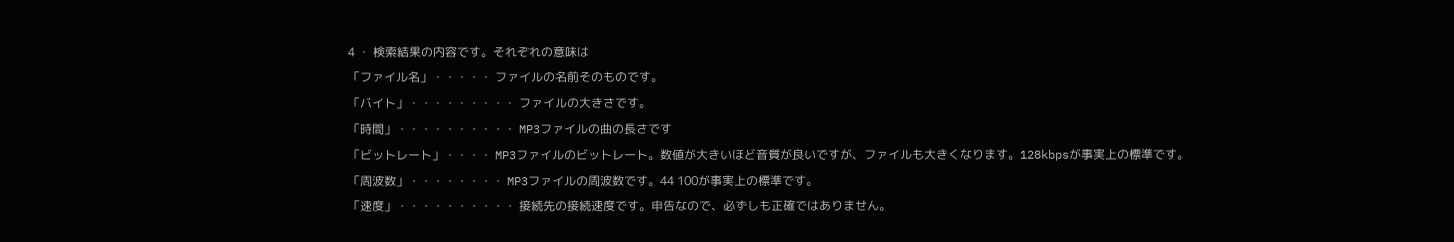4 ・ 検索結果の内容です。それぞれの意味は
「ファイル名」・・・・・ ファイルの名前そのものです。
「バイト」・・・・・・・・・ ファイルの大きさです。
「時間」・・・・・・・・・・ MP3ファイルの曲の長さです
「ビットレート」・・・・ MP3ファイルのビットレート。数値が大きいほど音質が良いですが、ファイルも大きくなります。128kbpsが事実上の標準です。
「周波数」・・・・・・・・ MP3ファイルの周波数です。44 100が事実上の標準です。
「速度」・・・・・・・・・・ 接続先の接続速度です。申告なので、必ずしも正確ではありません。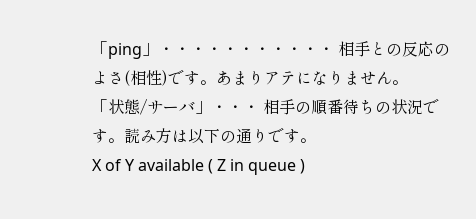「ping」・・・・・・・・・・・ 相手との反応のよさ(相性)です。あまりアテになりません。
「状態/サーバ」・・・ 相手の順番待ちの状況です。読み方は以下の通りです。
X of Y available ( Z in queue )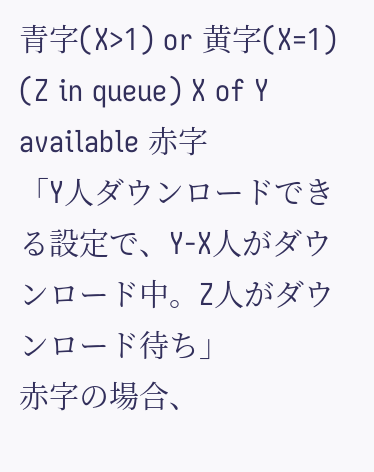青字(X>1) or 黄字(X=1)
(Z in queue) X of Y available 赤字
「Y人ダウンロードできる設定で、Y-X人がダウンロード中。Z人がダウンロード待ち」
赤字の場合、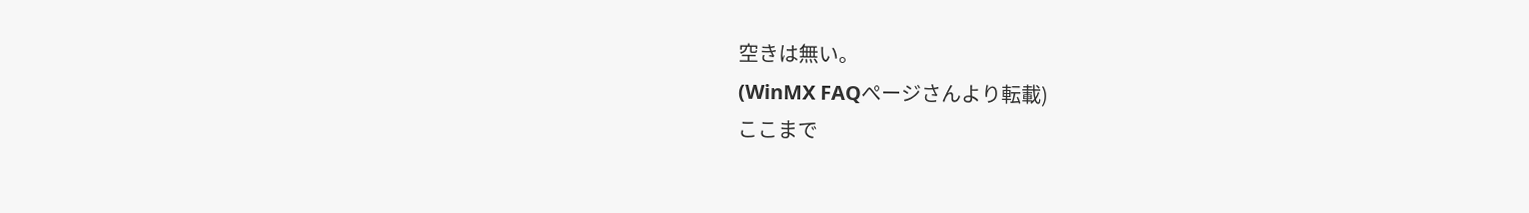空きは無い。
(WinMX FAQぺージさんより転載)
ここまで